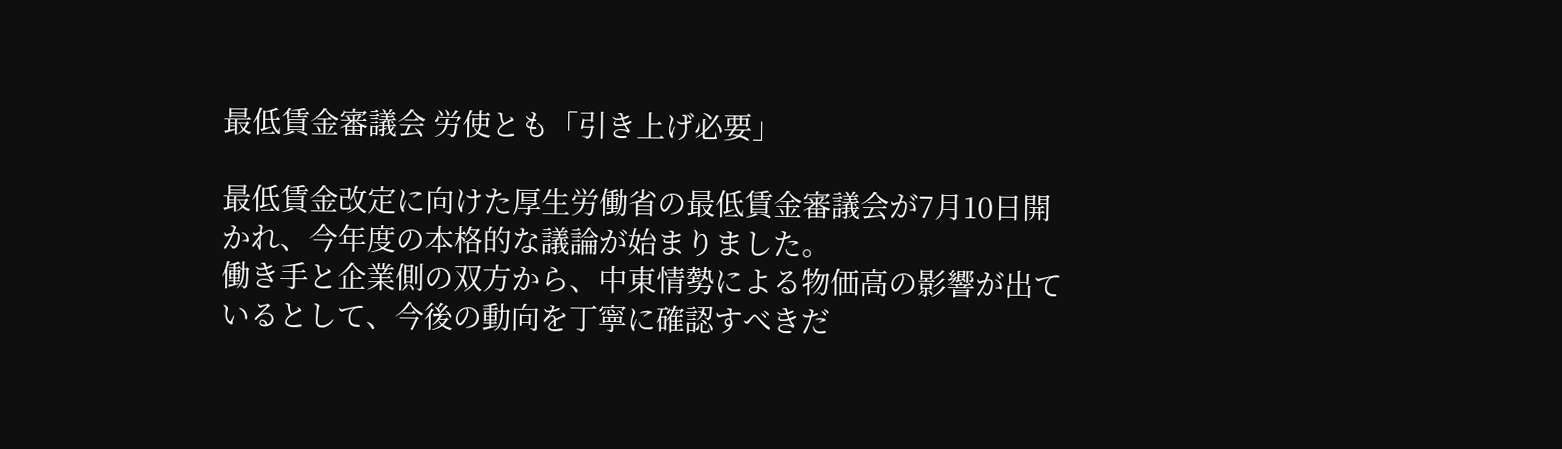最低賃金審議会 労使とも「引き上げ必要」

最低賃金改定に向けた厚生労働省の最低賃金審議会が7月10日開かれ、今年度の本格的な議論が始まりました。
働き手と企業側の双方から、中東情勢による物価高の影響が出ているとして、今後の動向を丁寧に確認すべきだ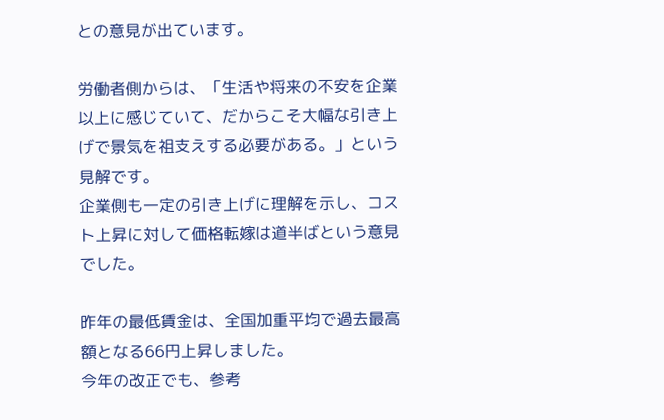との意見が出ています。

労働者側からは、「生活や将来の不安を企業以上に感じていて、だからこそ大幅な引き上げで景気を祖支えする必要がある。」という見解です。
企業側も一定の引き上げに理解を示し、コスト上昇に対して価格転嫁は道半ばという意見でした。

昨年の最低賃金は、全国加重平均で過去最高額となる66円上昇しました。
今年の改正でも、参考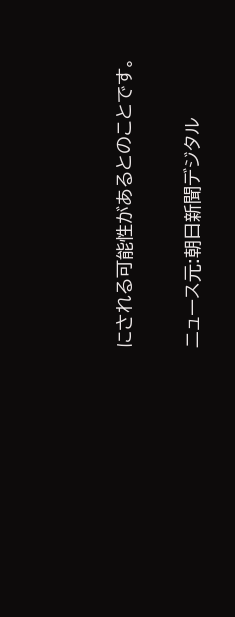にされる可能性があるとのことです。

ニュース元:朝日新聞デジタル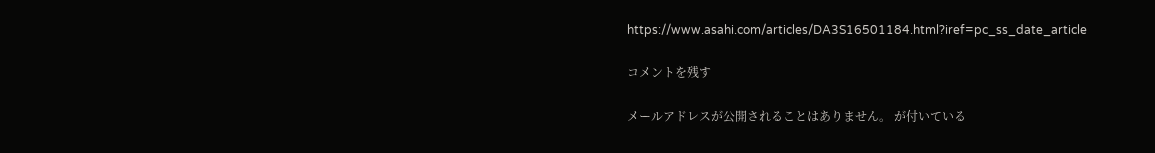https://www.asahi.com/articles/DA3S16501184.html?iref=pc_ss_date_article

コメントを残す

メールアドレスが公開されることはありません。 が付いている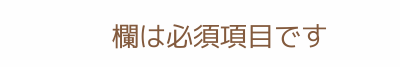欄は必須項目です